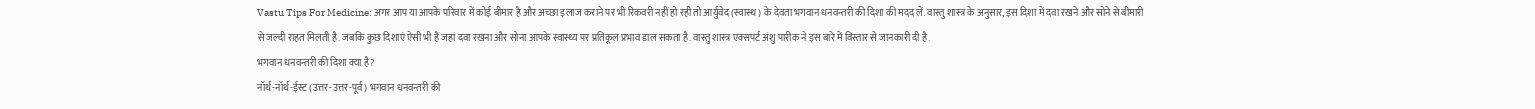Vastu Tips For Medicine: अगर आप या आपके परिवार में कोई बीमार है और अच्छा इलाज कराने पर भी रिकवरी नहीं हो रही तो आर्युवेद (स्वास्थ) के देवता भगवान धनवन्तरी की दिशा की मदद लें. वास्तु शास्त्र के अनुसार, इस दिशा में दवा रखने और सोने से बीमारी से जल्दी राहत मिलती है. जबकि कुछ दिशाएं ऐसी भी हैं जहां दवा रखना और सोना आपके स्वास्थ्य पर प्रतिकूल प्रभाव डाल सकता है. वास्तु शास्त्र एक्सपर्ट अंशु पारीक ने इस बारे में विस्तार से जानकारी दी है.
भगवान धनवन्तरी की दिशा क्या है?
नॉर्थ-नॉर्थ-ईस्ट (उत्तर-उत्तर-पूर्व) भगवान धनवन्तरी की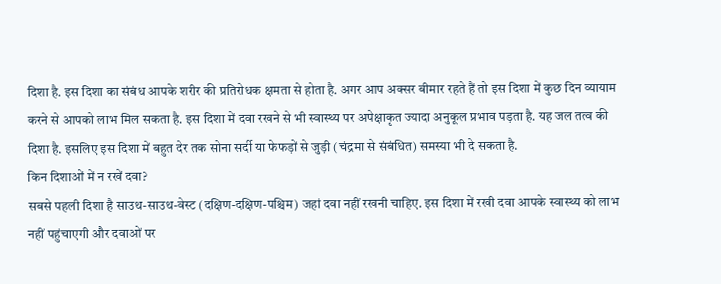दिशा है. इस दिशा का संबंध आपके शरीर की प्रतिरोधक क्षमता से होता है. अगर आप अक्सर बीमार रहते हैं तो इस दिशा में कुछ दिन व्यायाम करने से आपको लाभ मिल सकता है. इस दिशा में दवा रखने से भी स्वास्थ्य पर अपेक्षाकृत ज्यादा अनुकूल प्रभाव पड़ता है. यह जल तत्व की दिशा है. इसलिए इस दिशा में बहुत देर तक सोना सर्दी या फेफड़ों से जुड़ी (चंद्रमा से संबंधित) समस्या भी दे सकता है.
किन दिशाओं में न रखें दवा?
सबसे पहली दिशा है साउथ-साउथ-वेस्ट (दक्षिण-दक्षिण-पश्चिम) जहां दवा नहीं रखनी चाहिए. इस दिशा में रखी दवा आपके स्वास्थ्य को लाभ नहीं पहुंचाएगी और दवाओं पर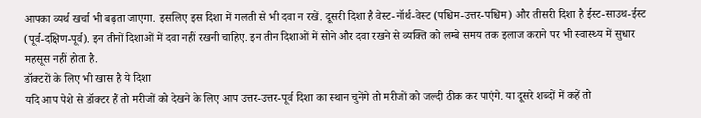आपका व्यर्थ खर्चा भी बढ़ता जाएगा. इसलिए इस दिशा में गलती से भी दवा न रखें. दूसरी दिशा है वेस्ट-नॉर्थ-वेस्ट (पश्चिम-उत्तर-पश्चिम) और तीसरी दिशा है ईस्ट-साउथ-ईस्ट (पूर्व-दक्षिण-पूर्व). इन तीनों दिशाओं में दवा नहीं रखनी चाहिए. इन तीन दिशाओं में सोने और दवा रखने से व्यक्ति को लम्बे समय तक इलाज कराने पर भी स्वास्थ्य में सुधार महसूस नहीं होता है.
डॉक्टरों के लिए भी खास है ये दिशा
यदि आप पेशे से डॉक्टर हैं तो मरीजों को देखने के लिए आप उत्तर-उत्तर-पूर्व दिशा का स्थान चुनेंगे तो मरीजों को जल्दी ठीक कर पाएंगे. या दूसरे शब्दों में कहें तो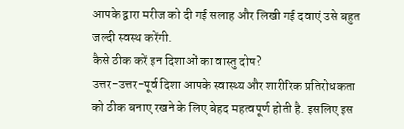आपके द्वारा मरीज को दी गई सलाह और लिखी गई दवाएं उसे बहुत जल्दी स्वस्थ करेंगी.
कैसे ठीक करें इन दिशाओं का वास्तु दोष?
उत्तर-उत्तर-पूर्व दिशा आपके स्वास्थ्य और शारीरिक प्रतिरोधकता को ठीक बनाए रखने के लिए बेहद महत्वपूर्ण होती है. इसलिए इस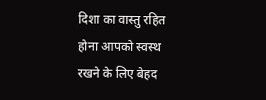दिशा का वास्तु रहित होना आपको स्वस्थ रखने के लिए बेहद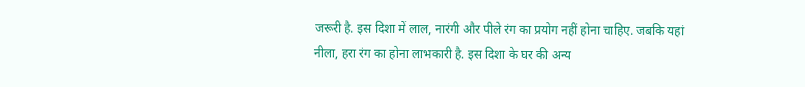जरूरी है. इस दिशा में लाल, नारंगी और पीले रंग का प्रयोग नहीं होना चाहिए. जबकि यहां नीला, हरा रंग का होना लाभकारी है. इस दिशा के घर की अन्य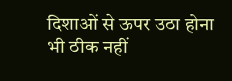दिशाओं से ऊपर उठा होना भी ठीक नहीं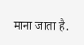माना जाता है.